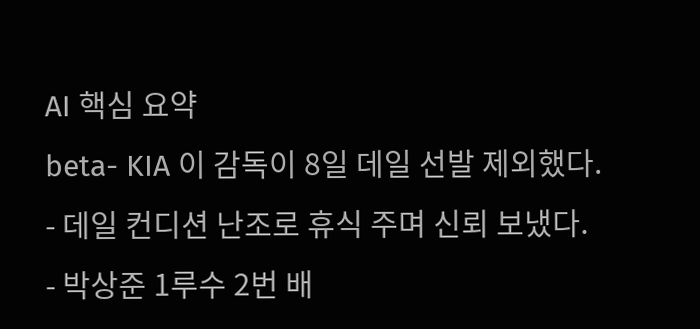AI 핵심 요약
beta- KIA 이 감독이 8일 데일 선발 제외했다.
- 데일 컨디션 난조로 휴식 주며 신뢰 보냈다.
- 박상준 1루수 2번 배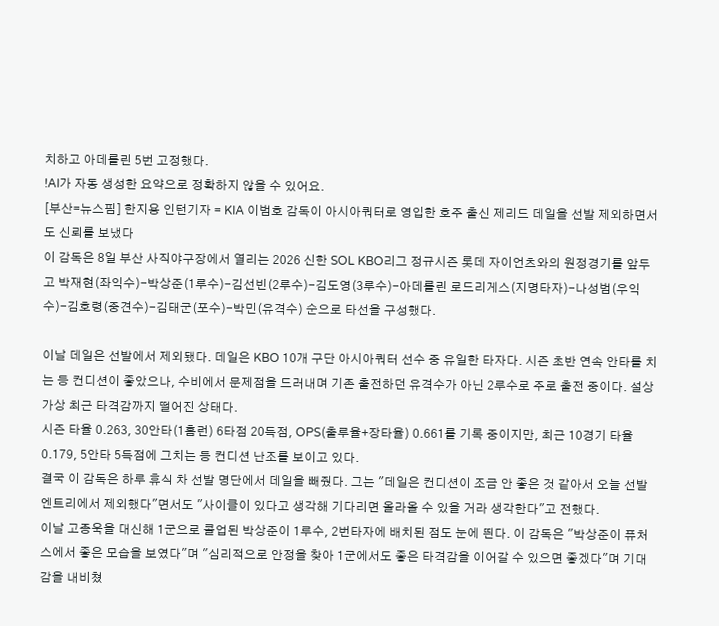치하고 아데를린 5번 고정했다.
!AI가 자동 생성한 요약으로 정확하지 않을 수 있어요.
[부산=뉴스핌] 한지용 인턴기자 = KIA 이범호 감독이 아시아쿼터로 영입한 호주 출신 제리드 데일을 선발 제외하면서도 신뢰를 보냈다
이 감독은 8일 부산 사직야구장에서 열리는 2026 신한 SOL KBO리그 정규시즌 롯데 자이언츠와의 원정경기를 앞두고 박재현(좌익수)-박상준(1루수)-김선빈(2루수)-김도영(3루수)-아데를린 로드리게스(지명타자)-나성범(우익수)-김호령(중견수)-김태군(포수)-박민(유격수) 순으로 타선을 구성했다.

이날 데일은 선발에서 제외됐다. 데일은 KBO 10개 구단 아시아쿼터 선수 중 유일한 타자다. 시즌 초반 연속 안타를 치는 등 컨디션이 좋았으나, 수비에서 문제점을 드러내며 기존 출전하던 유격수가 아닌 2루수로 주로 출전 중이다. 설상가상 최근 타격감까지 떨어진 상태다.
시즌 타율 0.263, 30안타(1홈런) 6타점 20득점, OPS(출루율+장타율) 0.661를 기록 중이지만, 최근 10경기 타율 0.179, 5안타 5득점에 그치는 등 컨디션 난조를 보이고 있다.
결국 이 감독은 하루 휴식 차 선발 명단에서 데일을 빼줬다. 그는 "데일은 컨디션이 조금 안 좋은 것 같아서 오늘 선발 엔트리에서 제외했다"면서도 "사이클이 있다고 생각해 기다리면 올라올 수 있을 거라 생각한다"고 전했다.
이날 고종욱을 대신해 1군으로 콜업된 박상준이 1루수, 2번타자에 배치된 점도 눈에 띈다. 이 감독은 "박상준이 퓨처스에서 좋은 모습을 보였다"며 "심리적으로 안정을 찾아 1군에서도 좋은 타격감을 이어갈 수 있으면 좋겠다"며 기대감을 내비쳤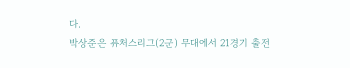다.
박상준은 퓨처스리그(2군) 무대에서 21경기 출전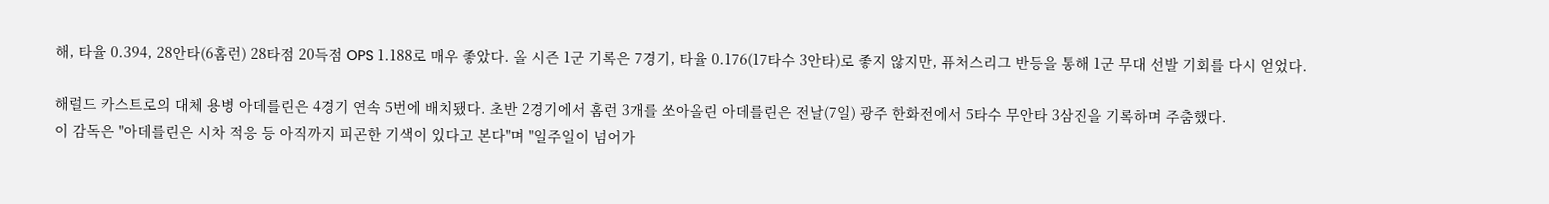해, 타율 0.394, 28안타(6홈런) 28타점 20득점 OPS 1.188로 매우 좋았다. 올 시즌 1군 기록은 7경기, 타율 0.176(17타수 3안타)로 좋지 않지만, 퓨처스리그 반등을 통해 1군 무대 선발 기회를 다시 얻었다.

해럴드 카스트로의 대체 용병 아데를린은 4경기 연속 5번에 배치됐다. 초반 2경기에서 홈런 3개를 쏘아올린 아데를린은 전날(7일) 광주 한화전에서 5타수 무안타 3삼진을 기록하며 주춤했다.
이 감독은 "아데를린은 시차 적응 등 아직까지 피곤한 기색이 있다고 본다"며 "일주일이 넘어가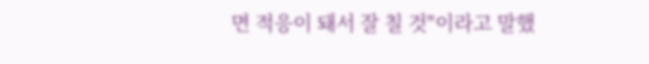면 적응이 돼서 잘 칠 것"이라고 말했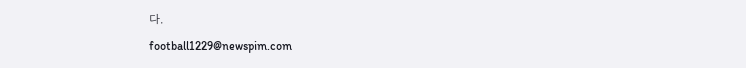다.
football1229@newspim.com